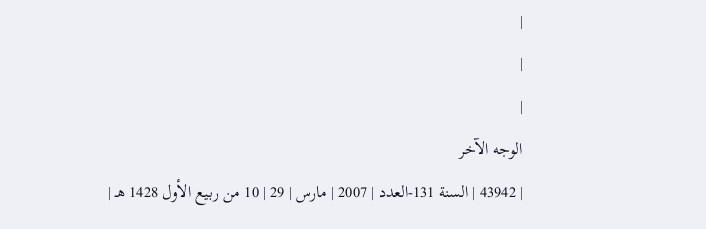|
|
|
الوجه الآخر
| 43942 | السنة 131-العدد | 2007 | مارس | 29 | 10 من ربيع الأول 1428 هـ |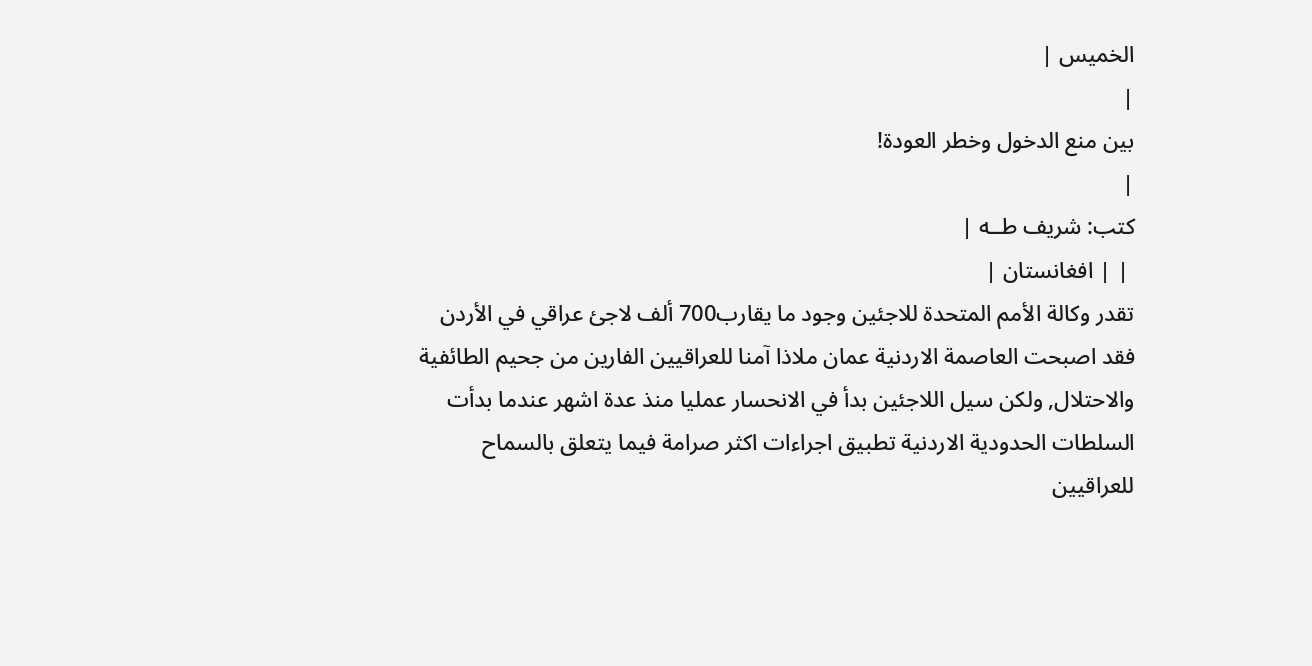الخميس |
|
بين منع الدخول وخطر العودة!
|
كتب: شريف طــه |
 | | افغانستان |
تقدر وكالة الأمم المتحدة للاجئين وجود ما يقارب700 ألف لاجئ عراقي في الأردن فقد اصبحت العاصمة الاردنية عمان ملاذا آمنا للعراقيين الفارين من جحيم الطائفية والاحتلال, ولكن سيل اللاجئين بدأ في الانحسار عمليا منذ عدة اشهر عندما بدأت السلطات الحدودية الاردنية تطبيق اجراءات اكثر صرامة فيما يتعلق بالسماح للعراقيين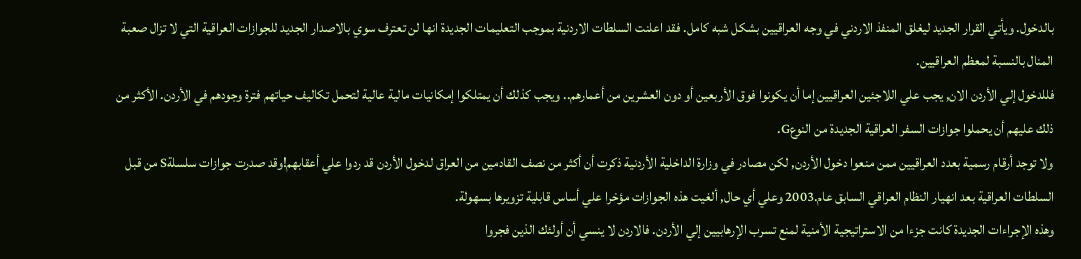بالدخول. ويأتي القرار الجديد ليغلق المنفذ الاردني في وجه العراقيين بشكل شبه كامل. فقد اعلنت السلطات الاردنية بموجب التعليمات الجديدة انها لن تعترف سوي بالاصدار الجديد للجوازات العراقية التي لا تزال صعبة المنال بالنسبة لمعظم العراقيين.
فللدخول إلي الأردن الان, يجب علي اللاجئين العراقيين إما أن يكونوا فوق الأربعين أو دون العشرين من أعمارهم.. ويجب كذلك أن يمتلكوا إمكانيات مالية عالية لتحمل تكاليف حياتهم فترة وجودهم في الأردن. الأكثر من ذلك عليهم أن يحملوا جوازات السفر العراقية الجديدة من النوعG.
ولا توجد أرقام رسمية بعدد العراقيين ممن منعوا دخول الأردن, لكن مصادر في وزارة الداخلية الأردنية ذكرت أن أكثر من نصف القادمين من العراق لدخول الأردن قد ردوا علي أعقابهم!وقد صدرت جوازات سلسلةS من قبل السلطات العراقية بعد انهيار النظام العراقي السابق عام.2003 وعلي أي حال, ألغيت هذه الجوازات مؤخرا علي أساس قابلية تزويرها بسهولة.
وهذه الإجراءات الجديدة كانت جزءا من الاستراتيجية الأمنية لمنع تسرب الإرهابيين إلي الأردن. فالاردن لا ينسي أن أولئك الذين فجروا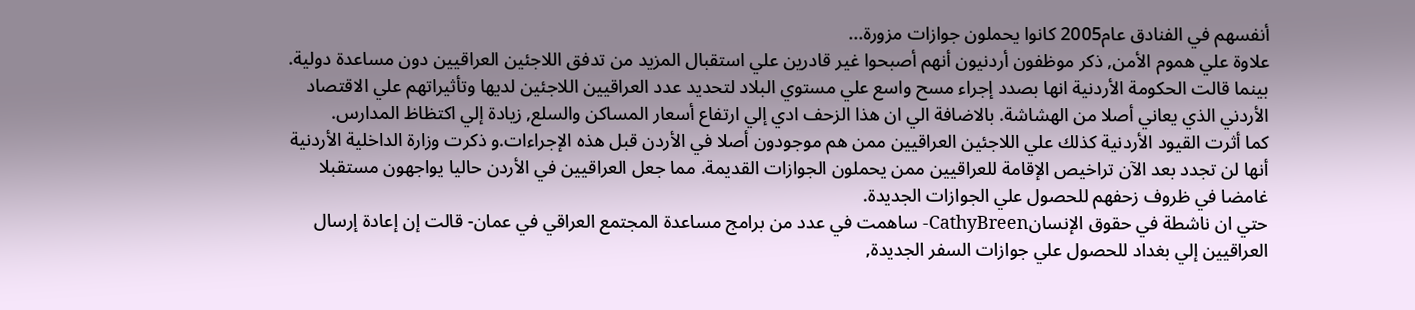أنفسهم في الفنادق عام2005 كانوا يحملون جوازات مزورة...
علاوة علي هموم الأمن, ذكر موظفون أردنيون أنهم أصبحوا غير قادرين علي استقبال المزيد من تدفق اللاجئين العراقيين دون مساعدة دولية. بينما قالت الحكومة الأردنية انها بصدد إجراء مسح واسع علي مستوي البلاد لتحديد عدد العراقيين اللاجئين لديها وتأثيراتهم علي الاقتصاد الأردني الذي يعاني أصلا من الهشاشة. بالاضافة الي ان هذا الزحف ادي إلي ارتفاع أسعار المساكن والسلع, زيادة إلي اكتظاظ المدارس.
كما أثرت القيود الأردنية كذلك علي اللاجئين العراقيين ممن هم موجودون أصلا في الأردن قبل هذه الإجراءات.و ذكرت وزارة الداخلية الأردنية أنها لن تجدد بعد الآن تراخيص الإقامة للعراقيين ممن يحملون الجوازات القديمة. مما جعل العراقيين في الأردن حاليا يواجهون مستقبلا غامضا في ظروف زحفهم للحصول علي الجوازات الجديدة.
حتي ان ناشطة في حقوق الإنسانCathyBreen- ساهمت في عدد من برامج مساعدة المجتمع العراقي في عمان- قالت إن إعادة إرسال العراقيين إلي بغداد للحصول علي جوازات السفر الجديدة,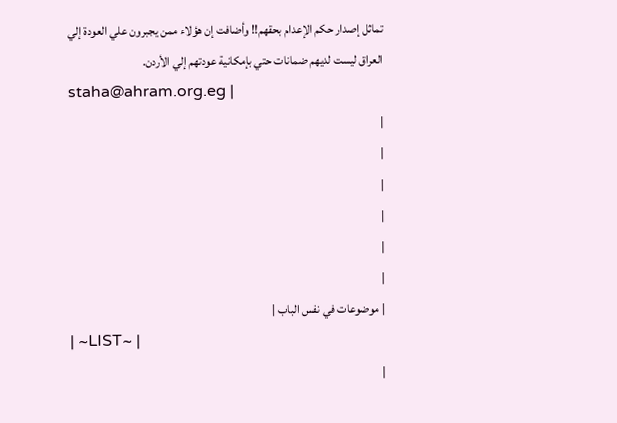تماثل إصدار حكم الإعدام بحقهم!! وأضافت إن هؤلاء ممن يجبرون علي العودة إلي العراق ليست لديهم ضمانات حتي بإمكانية عودتهم إلي الأردن.
staha@ahram.org.eg |
|
|
|
|
|
|
| موضوعات في نفس الباب |
| ~LIST~ |
|